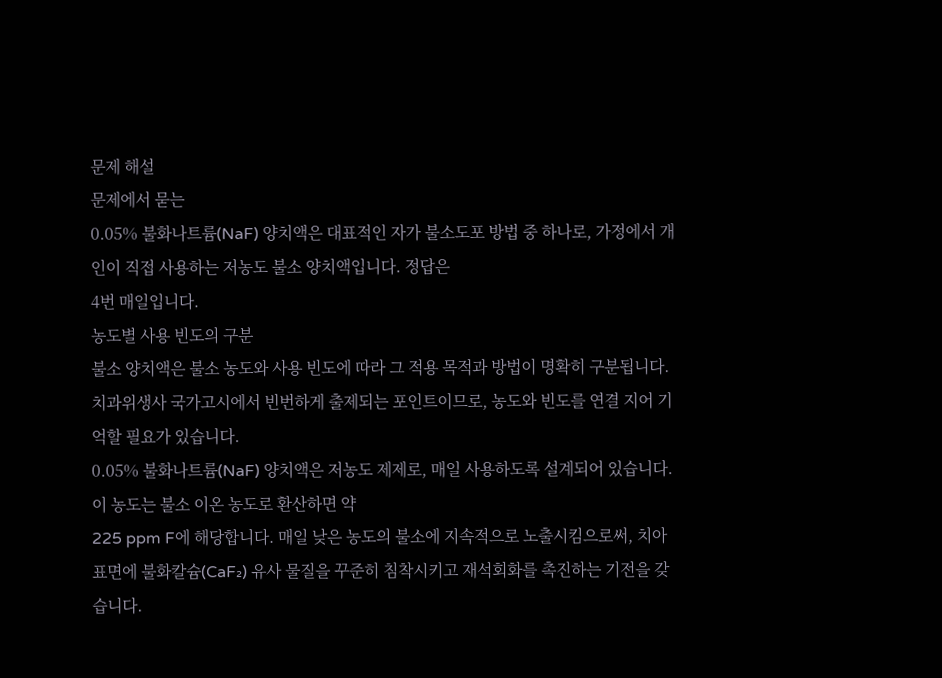문제 해설
문제에서 묻는
0.05% 불화나트륨(NaF) 양치액은 대표적인 자가 불소도포 방법 중 하나로, 가정에서 개인이 직접 사용하는 저농도 불소 양치액입니다. 정답은
4번 매일입니다.
농도별 사용 빈도의 구분
불소 양치액은 불소 농도와 사용 빈도에 따라 그 적용 목적과 방법이 명확히 구분됩니다. 치과위생사 국가고시에서 빈번하게 출제되는 포인트이므로, 농도와 빈도를 연결 지어 기억할 필요가 있습니다.
0.05% 불화나트륨(NaF) 양치액은 저농도 제제로, 매일 사용하도록 설계되어 있습니다. 이 농도는 불소 이온 농도로 환산하면 약
225 ppm F에 해당합니다. 매일 낮은 농도의 불소에 지속적으로 노출시킴으로써, 치아 표면에 불화칼슘(CaF₂) 유사 물질을 꾸준히 침착시키고 재석회화를 촉진하는 기전을 갖습니다.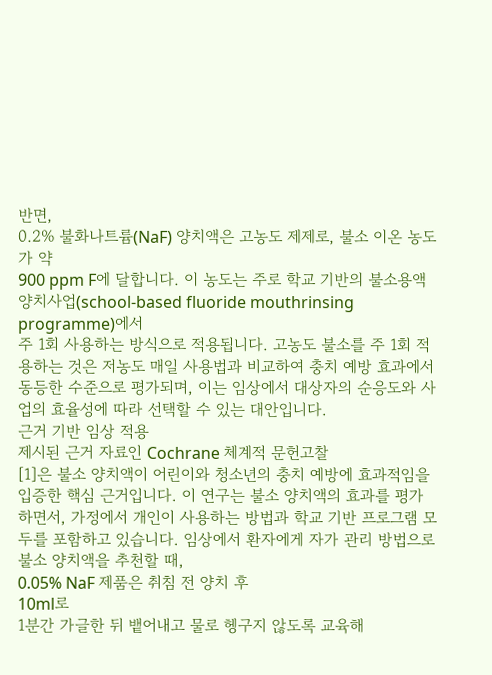반면,
0.2% 불화나트륨(NaF) 양치액은 고농도 제제로, 불소 이온 농도가 약
900 ppm F에 달합니다. 이 농도는 주로 학교 기반의 불소용액양치사업(school-based fluoride mouthrinsing programme)에서
주 1회 사용하는 방식으로 적용됩니다. 고농도 불소를 주 1회 적용하는 것은 저농도 매일 사용법과 비교하여 충치 예방 효과에서 동등한 수준으로 평가되며, 이는 임상에서 대상자의 순응도와 사업의 효율성에 따라 선택할 수 있는 대안입니다.
근거 기반 임상 적용
제시된 근거 자료인 Cochrane 체계적 문헌고찰
[1]은 불소 양치액이 어린이와 청소년의 충치 예방에 효과적임을 입증한 핵심 근거입니다. 이 연구는 불소 양치액의 효과를 평가하면서, 가정에서 개인이 사용하는 방법과 학교 기반 프로그램 모두를 포함하고 있습니다. 임상에서 환자에게 자가 관리 방법으로 불소 양치액을 추천할 때,
0.05% NaF 제품은 취침 전 양치 후
10ml로
1분간 가글한 뒤 뱉어내고 물로 헹구지 않도록 교육해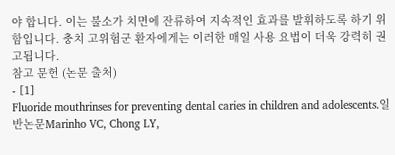야 합니다. 이는 불소가 치면에 잔류하여 지속적인 효과를 발휘하도록 하기 위함입니다. 충치 고위험군 환자에게는 이러한 매일 사용 요법이 더욱 강력히 권고됩니다.
참고 문헌 (논문 출처)
- [1]
Fluoride mouthrinses for preventing dental caries in children and adolescents.일반논문Marinho VC, Chong LY,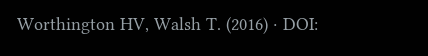Worthington HV, Walsh T. (2016) · DOI: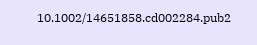10.1002/14651858.cd002284.pub2